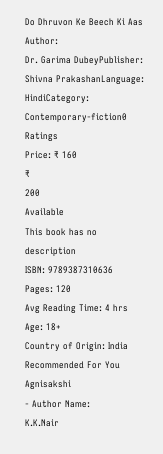Do Dhruvon Ke Beech Ki Aas
Author:
Dr. Garima DubeyPublisher:
Shivna PrakashanLanguage:
HindiCategory:
Contemporary-fiction0 Ratings
Price: ₹ 160
₹
200
Available
This book has no description
ISBN: 9789387310636
Pages: 120
Avg Reading Time: 4 hrs
Age: 18+
Country of Origin: India
Recommended For You
Agnisakshi
- Author Name:
K.K.Nair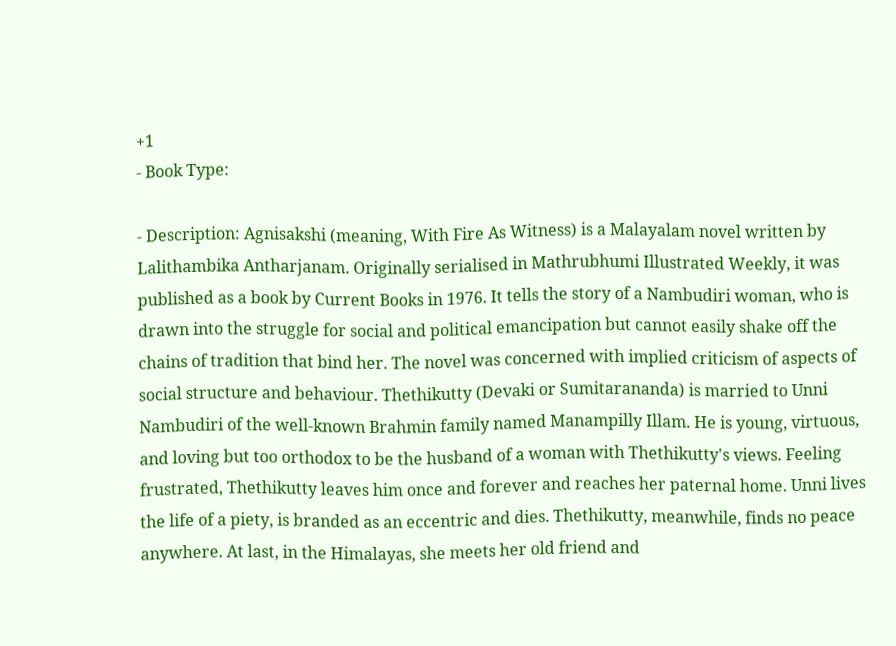+1
- Book Type:

- Description: Agnisakshi (meaning, With Fire As Witness) is a Malayalam novel written by Lalithambika Antharjanam. Originally serialised in Mathrubhumi Illustrated Weekly, it was published as a book by Current Books in 1976. It tells the story of a Nambudiri woman, who is drawn into the struggle for social and political emancipation but cannot easily shake off the chains of tradition that bind her. The novel was concerned with implied criticism of aspects of social structure and behaviour. Thethikutty (Devaki or Sumitarananda) is married to Unni Nambudiri of the well-known Brahmin family named Manampilly Illam. He is young, virtuous, and loving but too orthodox to be the husband of a woman with Thethikutty's views. Feeling frustrated, Thethikutty leaves him once and forever and reaches her paternal home. Unni lives the life of a piety, is branded as an eccentric and dies. Thethikutty, meanwhile, finds no peace anywhere. At last, in the Himalayas, she meets her old friend and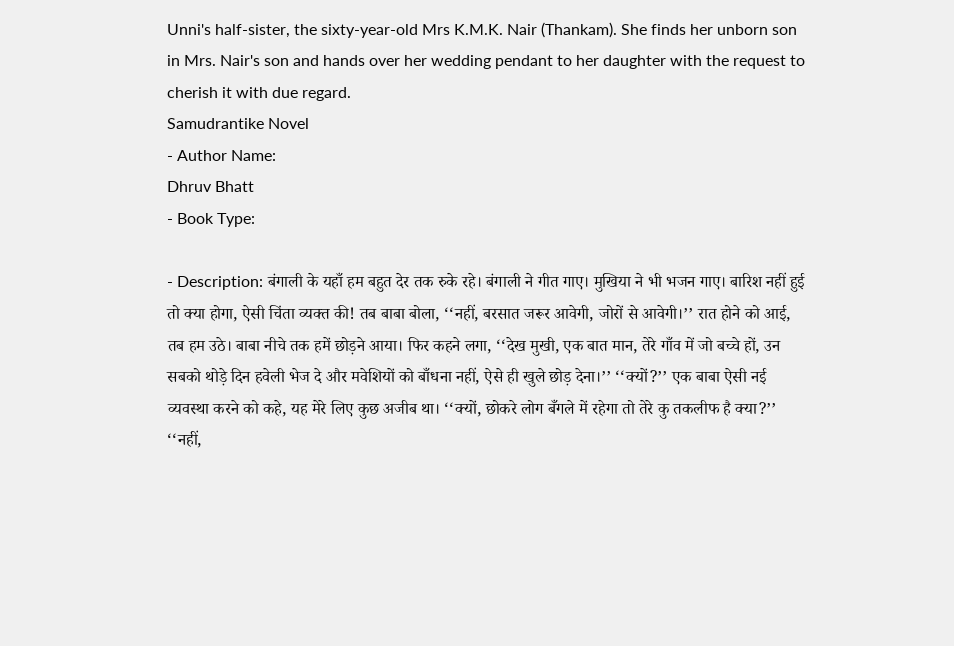Unni's half-sister, the sixty-year-old Mrs K.M.K. Nair (Thankam). She finds her unborn son in Mrs. Nair's son and hands over her wedding pendant to her daughter with the request to cherish it with due regard.
Samudrantike Novel
- Author Name:
Dhruv Bhatt
- Book Type:

- Description: बंगाली के यहाँ हम बहुत देर तक रुके रहे। बंगाली ने गीत गाए। मुखिया ने भी भजन गाए। बारिश नहीं हुई तो क्या होगा, ऐसी चिंता व्यक्त की! तब बाबा बोला, ‘‘नहीं, बरसात जरूर आवेगी, जोरों से आवेगी।’’ रात होने को आई, तब हम उठे। बाबा नीचे तक हमें छोड़ने आया। फिर कहने लगा, ‘‘देख मुखी, एक बात मान, तेरे गाँव में जो बच्चे हों, उन सबको थोड़े दिन हवेली भेज दे और मवेशियों को बाँधना नहीं, ऐसे ही खुले छोड़ देना।’’ ‘‘क्यों?’’ एक बाबा ऐसी नई व्यवस्था करने को कहे, यह मेरे लिए कुछ अजीब था। ‘‘क्यों, छोकरे लोग बँगले में रहेगा तो तेरे कु तकलीफ है क्या?’’ ‘‘नहीं,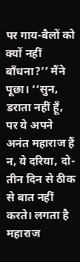पर गाय-बैलों को क्यों नहीं बाँधना?’’ मैंने पूछा। ‘‘सुन, डराता नहीं हूँ, पर ये अपने अनंत महाराज हैं न, ये दरिया, दो-तीन दिन से ठीक से बात नहीं करते। लगता है महाराज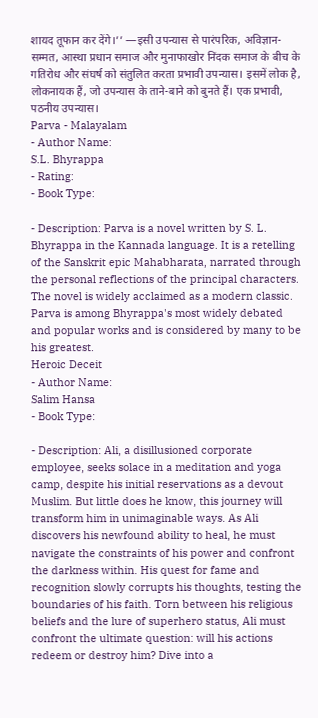शायद तूफान कर देंगे।’’ —इसी उपन्यास से पारंपरिक, अविज्ञान-सम्मत, आस्था प्रधान समाज और मुनाफाखोर निंदक समाज के बीच के गतिरोध और संघर्ष को संतुलित करता प्रभावी उपन्यास। इसमें लोक है, लोकनायक हैं, जो उपन्यास के ताने-बाने को बुनते हैं। एक प्रभावी, पठनीय उपन्यास।
Parva - Malayalam
- Author Name:
S.L. Bhyrappa
- Rating:
- Book Type:

- Description: Parva is a novel written by S. L. Bhyrappa in the Kannada language. It is a retelling of the Sanskrit epic Mahabharata, narrated through the personal reflections of the principal characters. The novel is widely acclaimed as a modern classic. Parva is among Bhyrappa's most widely debated and popular works and is considered by many to be his greatest.
Heroic Deceit
- Author Name:
Salim Hansa
- Book Type:

- Description: Ali, a disillusioned corporate employee, seeks solace in a meditation and yoga camp, despite his initial reservations as a devout Muslim. But little does he know, this journey will transform him in unimaginable ways. As Ali discovers his newfound ability to heal, he must navigate the constraints of his power and confront the darkness within. His quest for fame and recognition slowly corrupts his thoughts, testing the boundaries of his faith. Torn between his religious beliefs and the lure of superhero status, Ali must confront the ultimate question: will his actions redeem or destroy him? Dive into a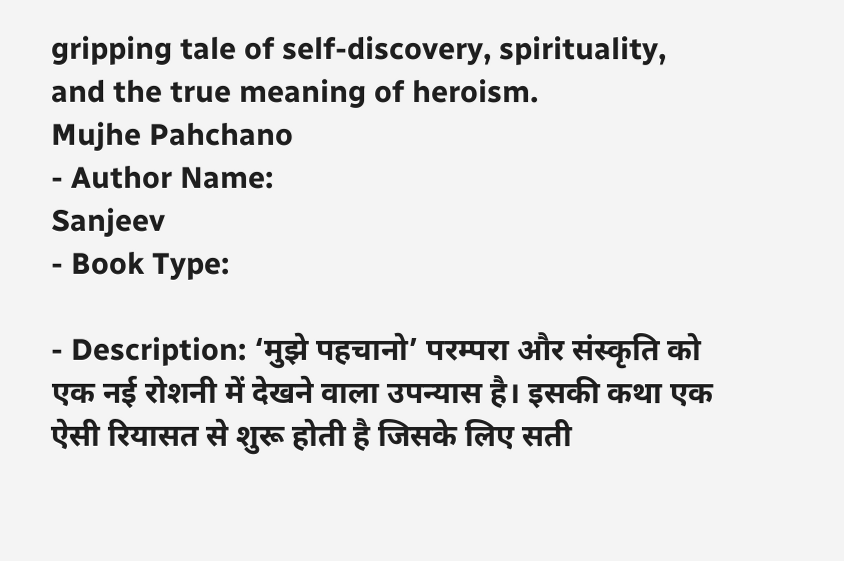gripping tale of self-discovery, spirituality, and the true meaning of heroism.
Mujhe Pahchano
- Author Name:
Sanjeev
- Book Type:

- Description: ‘मुझे पहचानो’ परम्परा और संस्कृति को एक नई रोशनी में देखने वाला उपन्यास है। इसकी कथा एक ऐसी रियासत से शुरू होती है जिसके लिए सती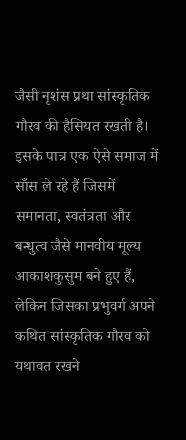जैसी नृशंस प्रथा सांस्कृतिक गौरव की हैसियत रखती है। इसके पात्र एक ऐसे समाज में साँस ले रहे हैं जिसमें समानता, स्वतंत्रता और बन्धुत्व जैसे मानवीय मूल्य आकाशकुसुम बने हुए हैं, लेकिन जिसका प्रभुवर्ग अपने कथित सांस्कृतिक गौरव को यथावत रखने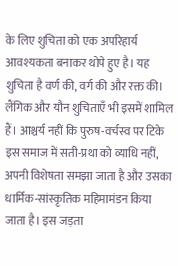के लिए शुचिता को एक अपरिहार्य आवश्यकता बनाकर थोपे हुए है। यह शुचिता है वर्ण की, वर्ग की और रक्त की। लैंगिक और यौन शुचिताएँ भी इसमें शामिल हैं। आश्चर्य नहीं कि पुरुष-वर्चस्व पर टिके इस समाज में सती-प्रथा को व्याधि नहीं, अपनी विशेषता समझा जाता है और उसका धार्मिक-सांस्कृतिक महिमामंडन किया जाता है। इस जड़ता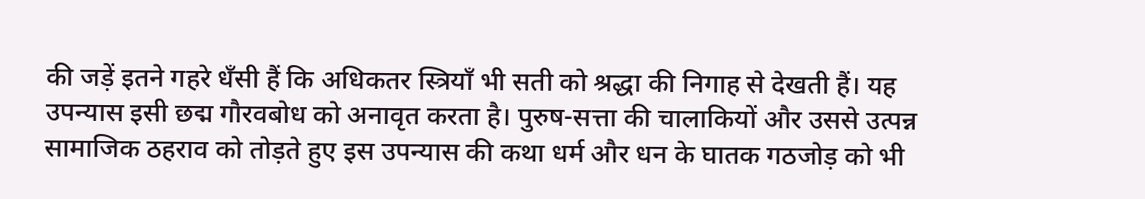की जड़ें इतने गहरे धँसी हैं कि अधिकतर स्त्रियाँ भी सती को श्रद्धा की निगाह से देखती हैं। यह उपन्यास इसी छद्म गौरवबोध को अनावृत करता है। पुरुष-सत्ता की चालाकियों और उससे उत्पन्न सामाजिक ठहराव को तोड़ते हुए इस उपन्यास की कथा धर्म और धन के घातक गठजोड़ को भी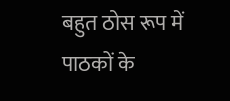बहुत ठोस रूप में पाठकों के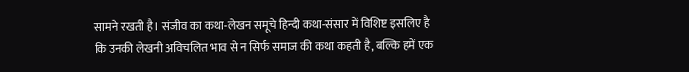सामने रखती है। संजीव का कथा-लेखन समूचे हिन्दी कथा-संसार में विशिष्ट इसलिए है कि उनकी लेखनी अविचलित भाव से न सिर्फ समाज की कथा कहती है, बल्कि हमें एक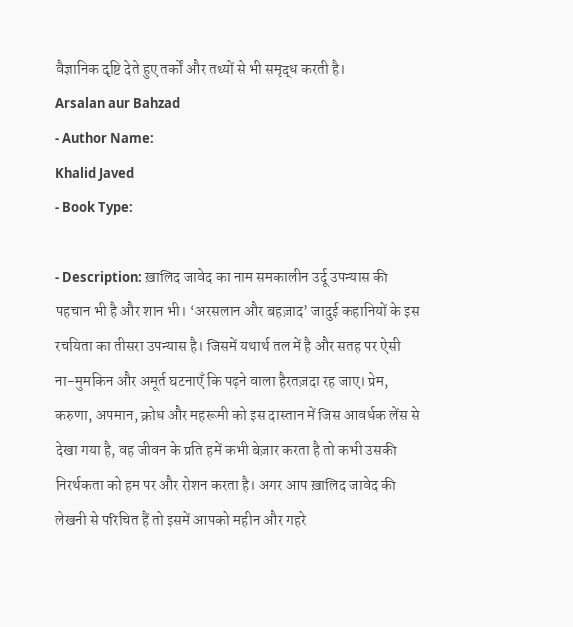वैज्ञानिक दृष्टि देते हुए तर्कों और तथ्यों से भी समृद्ध करती है।
Arsalan aur Bahzad
- Author Name:
Khalid Javed
- Book Type:

- Description: ख़ालिद जावेद का नाम समकालीन उर्दू उपन्यास की पहचान भी है और शान भी। ‘अरसलान और बहज़ाद’ जादुई कहानियों के इस रचयिता का तीसरा उपन्यास है। जिसमें यथार्थ तल में है और सतह पर ऐसी ना-मुमकिन और अमूर्त घटनाएँ कि पढ़ने वाला हैरतज़दा रह जाए। प्रेम, करुणा, अपमान, क्रोध और महरूमी को इस दास्तान में जिस आवर्धक लेंस से देखा गया है, वह जीवन के प्रति हमें कभी बेज़ार करता है तो कभी उसकी निरर्थकता को हम पर और रोशन करता है। अगर आप ख़ालिद जावेद की लेखनी से परिचित हैं तो इसमें आपको महीन और गहरे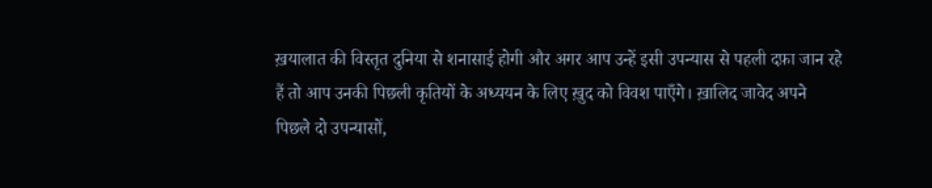ख़यालात की विस्तृत दुनिया से शनासाई होगी और अगर आप उन्हें इसी उपन्यास से पहली दफ़ा जान रहे हैं तो आप उनकी पिछली कृतियों के अध्ययन के लिए ख़ुद को विवश पाएँगे। ख़ालिद जावेद अपने पिछले दो उपन्यासों,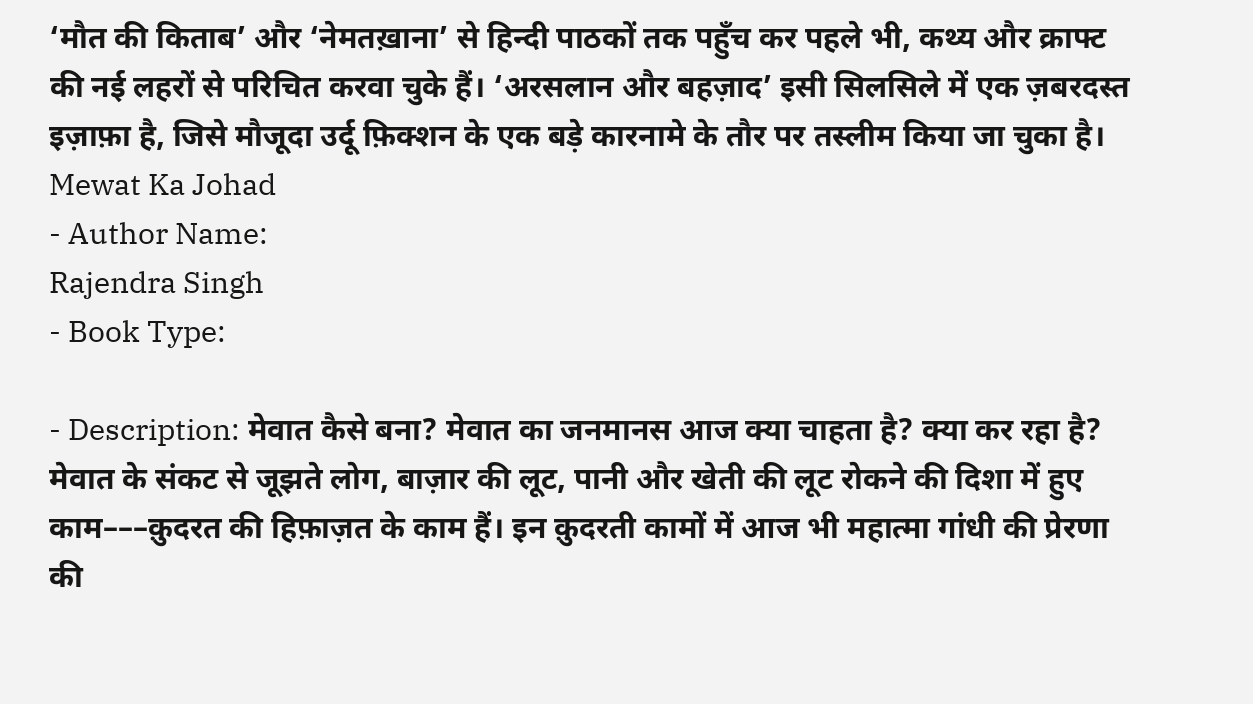‘मौत की किताब’ और ‘नेमतख़ाना’ से हिन्दी पाठकों तक पहुँच कर पहले भी, कथ्य और क्राफ्ट की नई लहरों से परिचित करवा चुके हैं। ‘अरसलान और बहज़ाद’ इसी सिलसिले में एक ज़बरदस्त इज़ाफ़ा है, जिसे मौजूदा उर्दू फ़िक्शन के एक बड़े कारनामे के तौर पर तस्लीम किया जा चुका है।
Mewat Ka Johad
- Author Name:
Rajendra Singh
- Book Type:

- Description: मेवात कैसे बना? मेवात का जनमानस आज क्या चाहता है? क्या कर रहा है? मेवात के संकट से जूझते लोग, बाज़ार की लूट, पानी और खेती की लूट रोकने की दिशा में हुए काम–––क़ुदरत की हिफ़ाज़त के काम हैं। इन क़ुदरती कामों में आज भी महात्मा गांधी की प्रेरणा की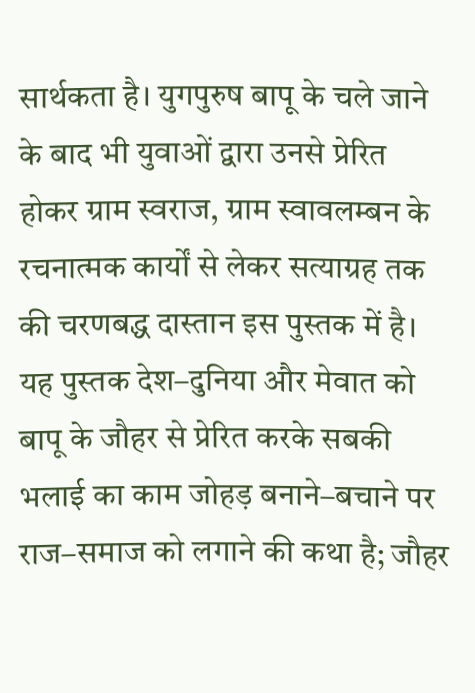सार्थकता है। युगपुरुष बापू के चले जाने के बाद भी युवाओं द्वारा उनसे प्रेरित होकर ग्राम स्वराज, ग्राम स्वावलम्बन के रचनात्मक कार्यों से लेकर सत्याग्रह तक की चरणबद्ध दास्तान इस पुस्तक में है। यह पुस्तक देश–दुनिया और मेवात को बापू के जौहर से प्रेरित करके सबकी भलाई का काम जोहड़ बनाने–बचाने पर राज–समाज को लगाने की कथा है; जौहर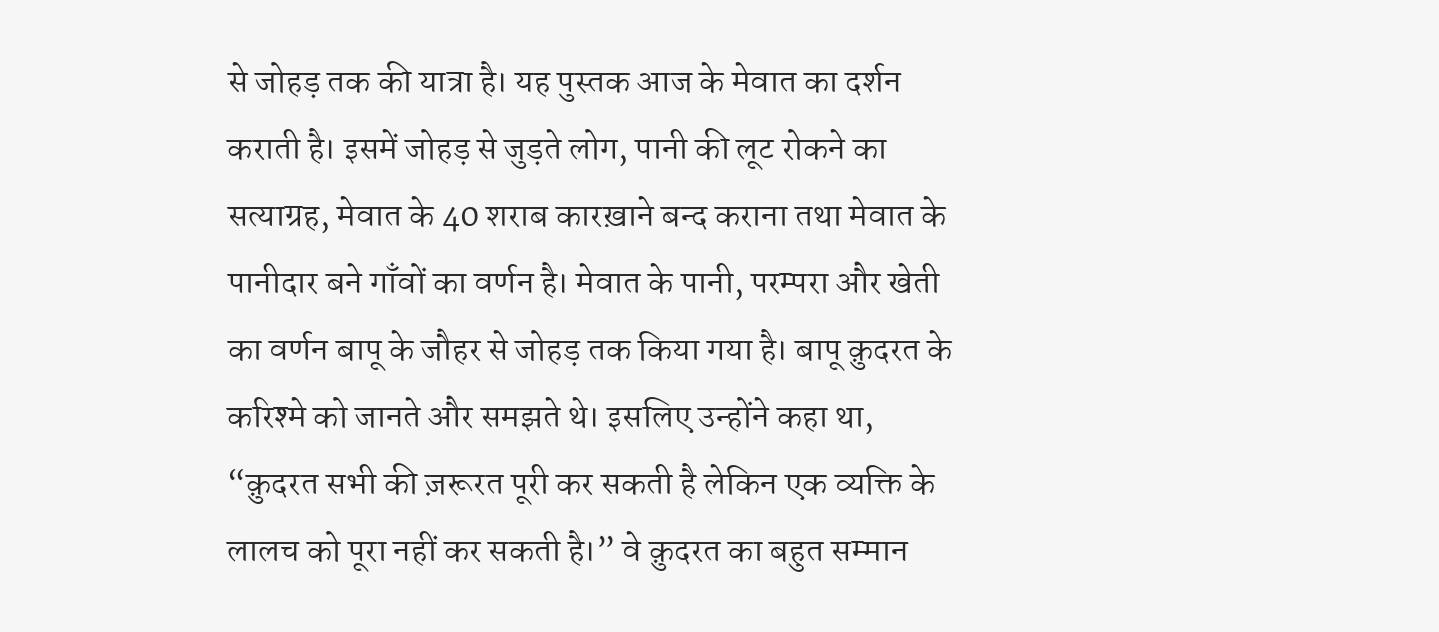से जोहड़ तक की यात्रा है। यह पुस्तक आज के मेवात का दर्शन कराती है। इसमें जोहड़ से जुड़ते लोग, पानी की लूट रोकने का सत्याग्रह, मेवात के 40 शराब कारख़ाने बन्द कराना तथा मेवात के पानीदार बने गाँवों का वर्णन है। मेवात के पानी, परम्परा और खेती का वर्णन बापू के जौहर से जोहड़ तक किया गया है। बापू क़ुदरत के करिश्मे को जानते और समझते थे। इसलिए उन्होंने कहा था, “क़ुदरत सभी की ज़रूरत पूरी कर सकती है लेकिन एक व्यक्ति के लालच को पूरा नहीं कर सकती है।” वे क़ुदरत का बहुत सम्मान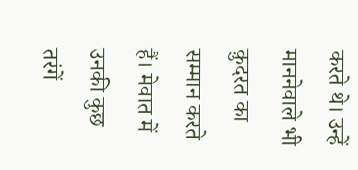करते थे। उन्हें माननेवाले भी क़ुदरत का सम्मान करते हैं। मेवात में उनकी कुछ तरंगें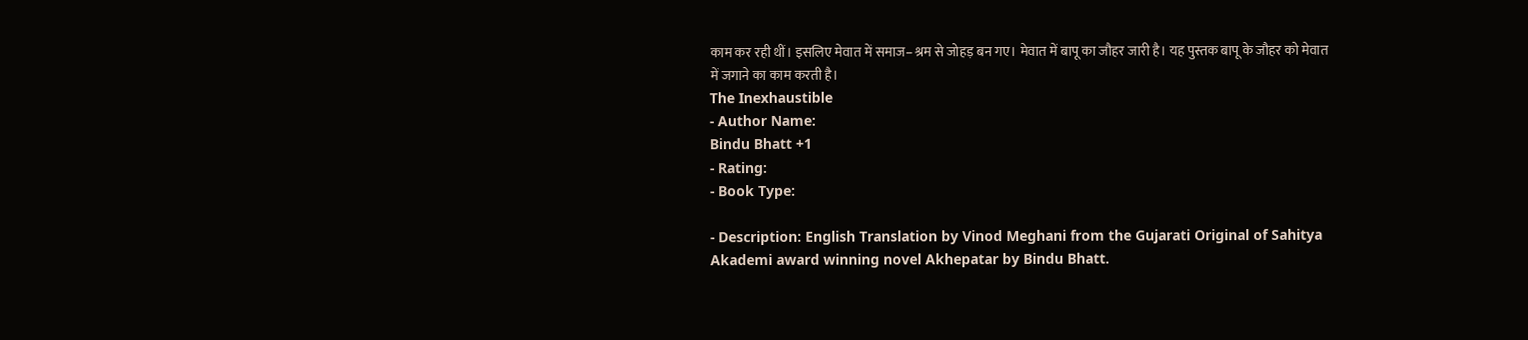काम कर रही थीं। इसलिए मेवात में समाज–श्रम से जोहड़ बन गए। मेवात में बापू का जौहर जारी है। यह पुस्तक बापू के जौहर को मेवात में जगाने का काम करती है।
The Inexhaustible
- Author Name:
Bindu Bhatt +1
- Rating:
- Book Type:

- Description: English Translation by Vinod Meghani from the Gujarati Original of Sahitya Akademi award winning novel Akhepatar by Bindu Bhatt.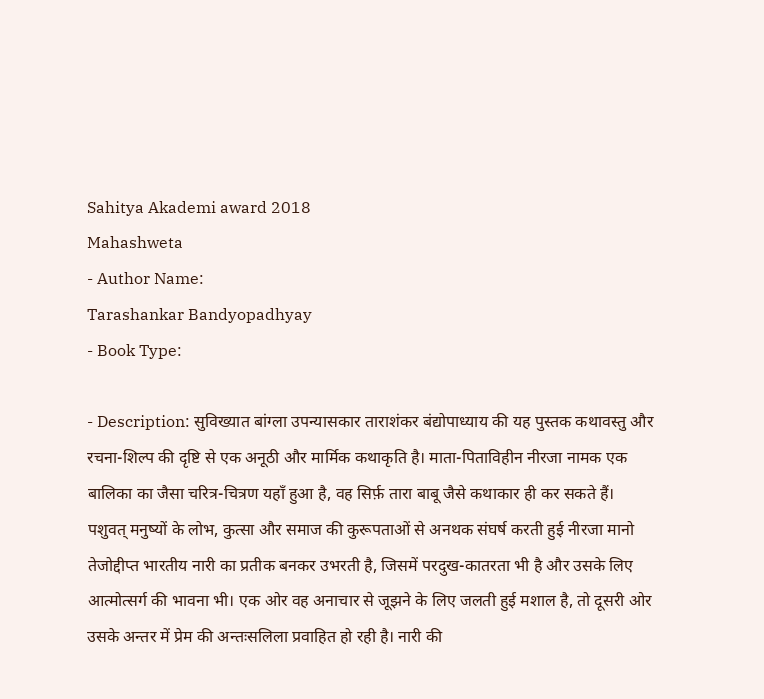Sahitya Akademi award 2018
Mahashweta
- Author Name:
Tarashankar Bandyopadhyay
- Book Type:

- Description: सुविख्यात बांग्ला उपन्यासकार ताराशंकर बंद्योपाध्याय की यह पुस्तक कथावस्तु और रचना-शिल्प की दृष्टि से एक अनूठी और मार्मिक कथाकृति है। माता-पिताविहीन नीरजा नामक एक बालिका का जैसा चरित्र-चित्रण यहाँ हुआ है, वह सिर्फ़ तारा बाबू जैसे कथाकार ही कर सकते हैं। पशुवत् मनुष्यों के लोभ, कुत्सा और समाज की कुरूपताओं से अनथक संघर्ष करती हुई नीरजा मानो तेजोद्दीप्त भारतीय नारी का प्रतीक बनकर उभरती है, जिसमें परदुख-कातरता भी है और उसके लिए आत्मोत्सर्ग की भावना भी। एक ओर वह अनाचार से जूझने के लिए जलती हुई मशाल है, तो दूसरी ओर उसके अन्तर में प्रेम की अन्तःसलिला प्रवाहित हो रही है। नारी की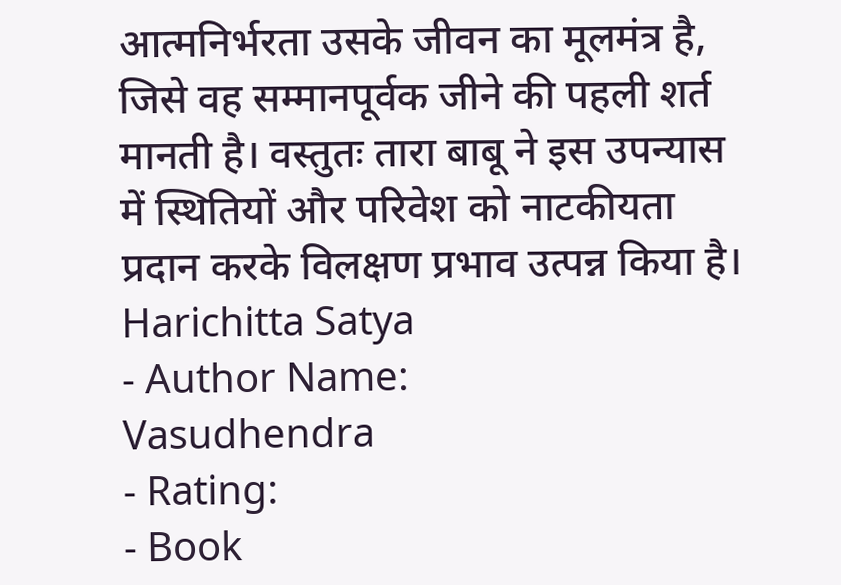आत्मनिर्भरता उसके जीवन का मूलमंत्र है, जिसे वह सम्मानपूर्वक जीने की पहली शर्त मानती है। वस्तुतः तारा बाबू ने इस उपन्यास में स्थितियों और परिवेश को नाटकीयता प्रदान करके विलक्षण प्रभाव उत्पन्न किया है।
Harichitta Satya
- Author Name:
Vasudhendra
- Rating:
- Book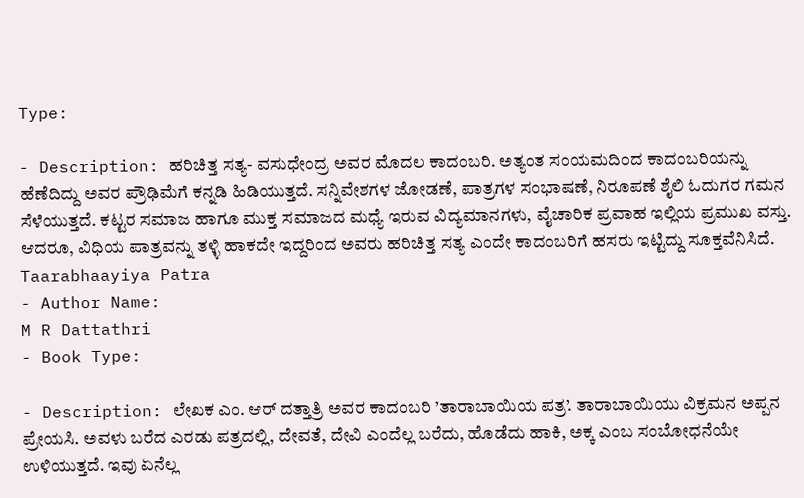Type:

- Description: ಹರಿಚಿತ್ತ ಸತ್ಯ- ವಸುಧೇಂದ್ರ ಅವರ ಮೊದಲ ಕಾದಂಬರಿ. ಅತ್ಯಂತ ಸಂಯಮದಿಂದ ಕಾದಂಬರಿಯನ್ನು ಹೆಣೆದಿದ್ದು ಅವರ ಪ್ರೌಢಿಮೆಗೆ ಕನ್ನಡಿ ಹಿಡಿಯುತ್ತದೆ. ಸನ್ನಿವೇಶಗಳ ಜೋಡಣೆ, ಪಾತ್ರಗಳ ಸಂಭಾಷಣೆ, ನಿರೂಪಣೆ ಶೈಲಿ ಓದುಗರ ಗಮನ ಸೆಳೆಯುತ್ತದೆ. ಕಟ್ಟರ ಸಮಾಜ ಹಾಗೂ ಮುಕ್ತ ಸಮಾಜದ ಮಧ್ಯೆ ಇರುವ ವಿದ್ಯಮಾನಗಳು, ವೈಚಾರಿಕ ಪ್ರವಾಹ ಇಲ್ಲಿಯ ಪ್ರಮುಖ ವಸ್ತು. ಆದರೂ, ವಿಧಿಯ ಪಾತ್ರವನ್ನು ತಳ್ಳಿ ಹಾಕದೇ ಇದ್ದರಿಂದ ಅವರು ಹರಿಚಿತ್ತ ಸತ್ಯ ಎಂದೇ ಕಾದಂಬರಿಗೆ ಹಸರು ಇಟ್ಟಿದ್ದು ಸೂಕ್ತವೆನಿಸಿದೆ.
Taarabhaayiya Patra
- Author Name:
M R Dattathri
- Book Type:

- Description: ಲೇಖಕ ಎಂ. ಆರ್ ದತ್ತಾತ್ರಿ ಅವರ ಕಾದಂಬರಿ ’ತಾರಾಬಾಯಿಯ ಪತ್ರ’. ತಾರಾಬಾಯಿಯು ವಿಕ್ರಮನ ಅಪ್ಪನ ಪ್ರೇಯಸಿ. ಅವಳು ಬರೆದ ಎರಡು ಪತ್ರದಲ್ಲಿ, ದೇವತೆ, ದೇವಿ ಎಂದೆಲ್ಲ ಬರೆದು, ಹೊಡೆದು ಹಾಕಿ, ಅಕ್ಕ ಎಂಬ ಸಂಬೋಧನೆಯೇ ಉಳಿಯುತ್ತದೆ. ಇವು ಏನೆಲ್ಲ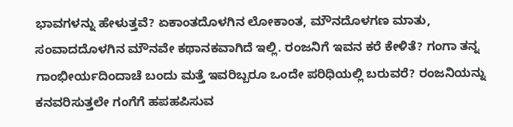ಭಾವಗಳನ್ನು ಹೇಳುತ್ತವೆ? ಏಕಾಂತದೊಳಗಿನ ಲೋಕಾಂತ, ಮೌನದೊಳಗಣ ಮಾತು, ಸಂವಾದದೊಳಗಿನ ಮೌನವೇ ಕಥಾನಕವಾಗಿದೆ ಇಲ್ಲಿ. ರಂಜನಿಗೆ ಇವನ ಕರೆ ಕೇಳಿತೆ? ಗಂಗಾ ತನ್ನ ಗಾಂಭೀರ್ಯದಿಂದಾಚೆ ಬಂದು ಮತ್ತೆ ಇವರಿಬ್ಬರೂ ಒಂದೇ ಪರಿಧಿಯಲ್ಲಿ ಬರುವರೆ? ರಂಜನಿಯನ್ನು ಕನವರಿಸುತ್ತಲೇ ಗಂಗೆಗೆ ಹಪಹಪಿಸುವ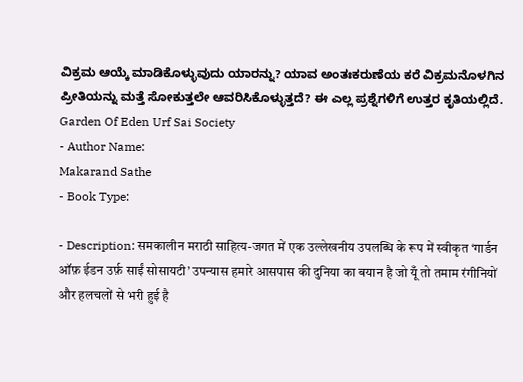ವಿಕ್ರಮ ಆಯ್ಕೆ ಮಾಡಿಕೊಳ್ಳುವುದು ಯಾರನ್ನು? ಯಾವ ಅಂತಃಕರುಣೆಯ ಕರೆ ವಿಕ್ರಮನೊಳಗಿನ ಪ್ರೀತಿಯನ್ನು ಮತ್ತೆ ಸೋಕುತ್ತಲೇ ಆವರಿಸಿಕೊಳ್ಳುತ್ತದೆ? ಈ ಎಲ್ಲ ಪ್ರಶ್ನೆಗಳಿಗೆ ಉತ್ತರ ಕೃತಿಯಲ್ಲಿದೆ.
Garden Of Eden Urf Sai Society
- Author Name:
Makarand Sathe
- Book Type:

- Description: समकालीन मराठी साहित्य-जगत में एक उल्लेखनीय उपलब्धि के रूप में स्वीकृत ‘गार्डन ऑफ़ ईडन उर्फ़ साईं सोसायटी’ उपन्यास हमारे आसपास की दुनिया का बयान है जो यूँ तो तमाम रंगीनियों और हलचलों से भरी हुई है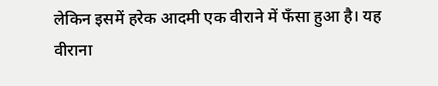लेकिन इसमें हरेक आदमी एक वीराने में फँसा हुआ है। यह वीराना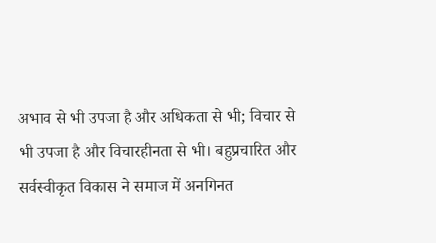अभाव से भी उपजा है और अधिकता से भी; विचार से भी उपजा है और विचारहीनता से भी। बहुप्रचारित और सर्वस्वीकृत विकास ने समाज में अनगिनत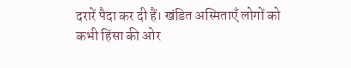दरारें पैदा कर दी हैं। खंडित अस्मिताएँ लोगों को कभी हिंसा की ओर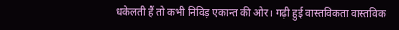धकेलती हैं तो कभी निविड़ एकान्त की ओर। गढ़ी हुई वास्तविकता वास्तविक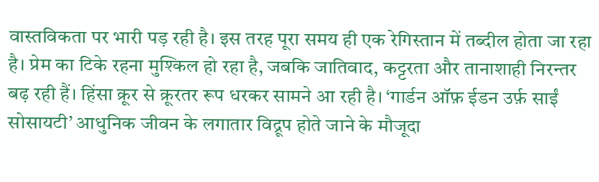वास्तविकता पर भारी पड़ रही है। इस तरह पूरा समय ही एक रेगिस्तान में तब्दील होता जा रहा है। प्रेम का टिके रहना मुश्किल हो रहा है, जबकि जातिवाद, कट्टरता और तानाशाही निरन्तर बढ़ रही हैं। हिंसा क्रूर से क्रूरतर रूप धरकर सामने आ रही है। ‘गार्डन ऑफ़ ईडन उर्फ़ साईं सोसायटी’ आधुनिक जीवन के लगातार विद्रूप होते जाने के मौजूदा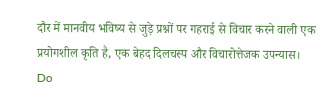दौर में मानवीय भविष्य से जुड़े प्रश्नों पर गहराई से विचार करने वाली एक प्रयोगशील कृति है, एक बेहद दिलचस्प और विचारोत्तेजक उपन्यास।
Do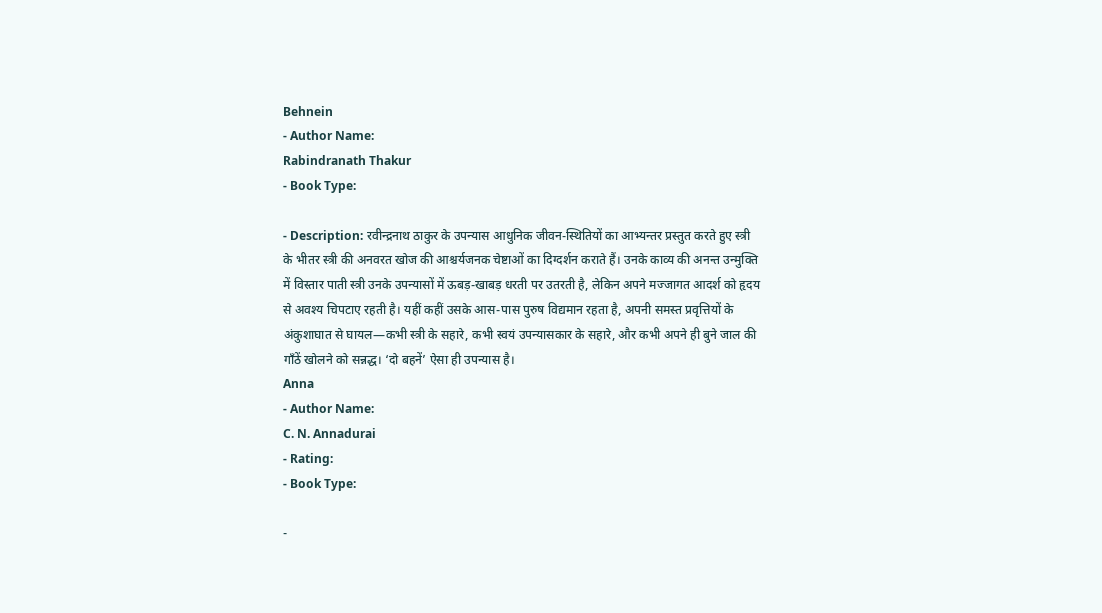Behnein
- Author Name:
Rabindranath Thakur
- Book Type:

- Description: रवीन्द्रनाथ ठाकुर के उपन्यास आधुनिक जीवन-स्थितियों का आभ्यन्तर प्रस्तुत करते हुए स्त्री के भीतर स्त्री की अनवरत खोज की आश्चर्यजनक चेष्टाओं का दिग्दर्शन कराते हैं। उनके काव्य की अनन्त उन्मुक्ति में विस्तार पाती स्त्री उनके उपन्यासों में ऊबड़-खाबड़ धरती पर उतरती है, लेकिन अपने मज्जागत आदर्श को हृदय से अवश्य चिपटाए रहती है। यहीं कहीं उसके आस-पास पुरुष विद्यमान रहता है, अपनी समस्त प्रवृत्तियों के अंकुशाघात से घायल—कभी स्त्री के सहारे, कभी स्वयं उपन्यासकार के सहारे, और कभी अपने ही बुने जाल की गाँठें खोलने को सन्नद्ध। ‘दो बहनें’ ऐसा ही उपन्यास है।
Anna
- Author Name:
C. N. Annadurai
- Rating:
- Book Type:

-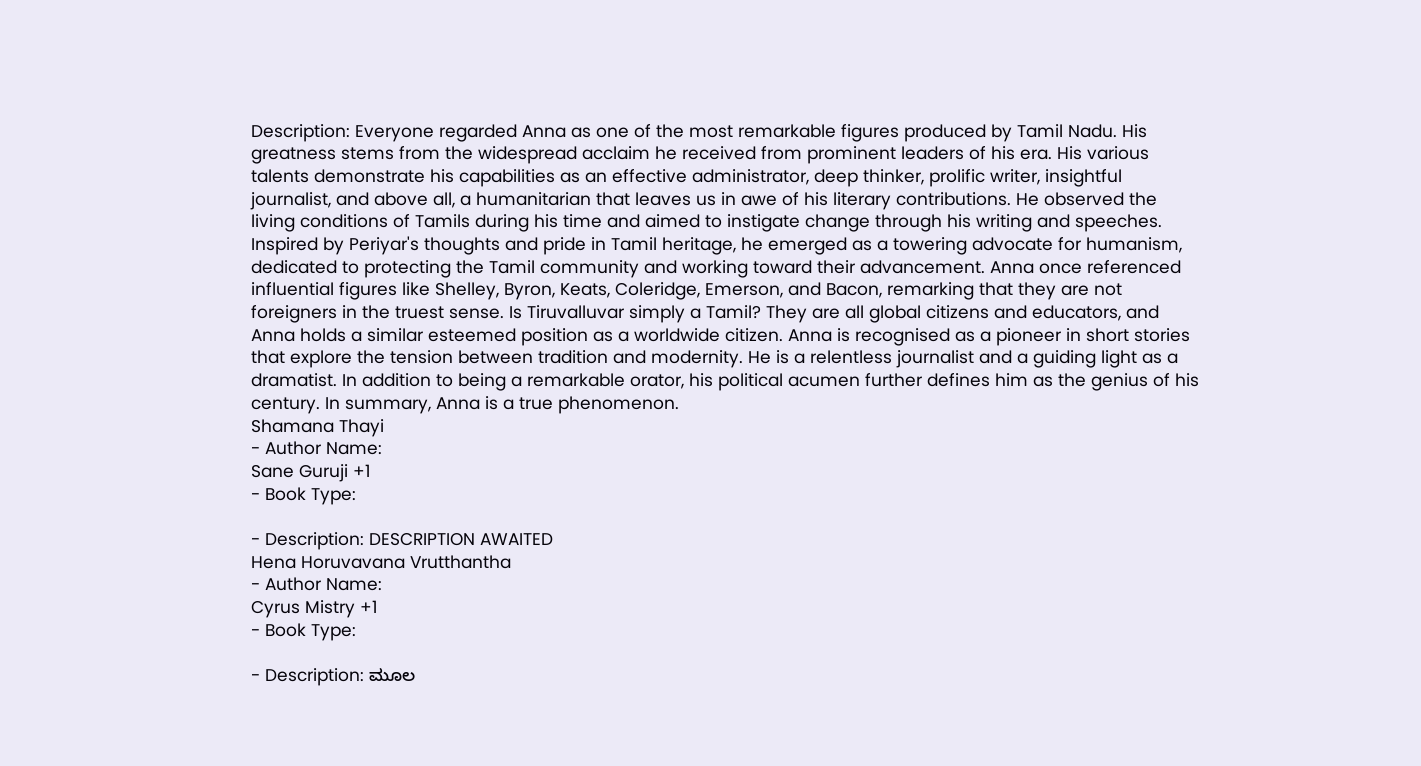Description: Everyone regarded Anna as one of the most remarkable figures produced by Tamil Nadu. His greatness stems from the widespread acclaim he received from prominent leaders of his era. His various talents demonstrate his capabilities as an effective administrator, deep thinker, prolific writer, insightful journalist, and above all, a humanitarian that leaves us in awe of his literary contributions. He observed the living conditions of Tamils during his time and aimed to instigate change through his writing and speeches. Inspired by Periyar's thoughts and pride in Tamil heritage, he emerged as a towering advocate for humanism, dedicated to protecting the Tamil community and working toward their advancement. Anna once referenced influential figures like Shelley, Byron, Keats, Coleridge, Emerson, and Bacon, remarking that they are not foreigners in the truest sense. Is Tiruvalluvar simply a Tamil? They are all global citizens and educators, and Anna holds a similar esteemed position as a worldwide citizen. Anna is recognised as a pioneer in short stories that explore the tension between tradition and modernity. He is a relentless journalist and a guiding light as a dramatist. In addition to being a remarkable orator, his political acumen further defines him as the genius of his century. In summary, Anna is a true phenomenon.
Shamana Thayi
- Author Name:
Sane Guruji +1
- Book Type:

- Description: DESCRIPTION AWAITED
Hena Horuvavana Vrutthantha
- Author Name:
Cyrus Mistry +1
- Book Type:

- Description: ಮೂಲ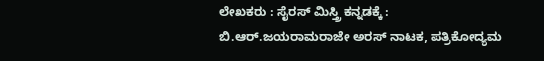ಲೇಖಕರು : ಸೈರಸ್ ಮಿಸ್ತ್ರಿ ಕನ್ನಡಕ್ಕೆ : ಬಿ.ಆರ್.ಜಯರಾಮರಾಜೇ ಅರಸ್ ನಾಟಕ, ಪತ್ರಿಕೋದ್ಯಮ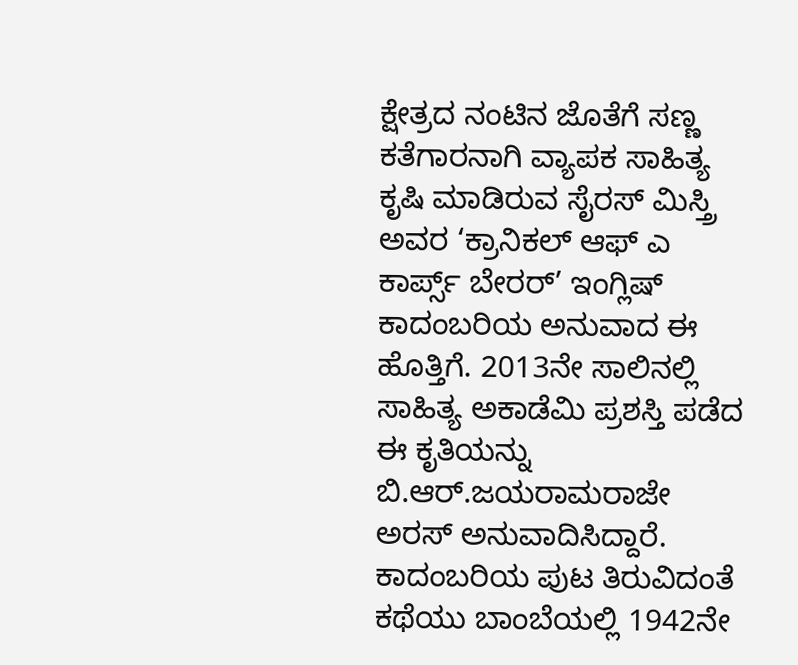ಕ್ಷೇತ್ರದ ನಂಟಿನ ಜೊತೆಗೆ ಸಣ್ಣ ಕತೆಗಾರನಾಗಿ ವ್ಯಾಪಕ ಸಾಹಿತ್ಯ ಕೃಷಿ ಮಾಡಿರುವ ಸೈರಸ್ ಮಿಸ್ತ್ರಿ ಅವರ ‘ಕ್ರಾನಿಕಲ್ ಆಫ್ ಎ ಕಾರ್ಪ್ಸ್ ಬೇರರ್’ ಇಂಗ್ಲಿಷ್ ಕಾದಂಬರಿಯ ಅನುವಾದ ಈ ಹೊತ್ತಿಗೆ. 2013ನೇ ಸಾಲಿನಲ್ಲಿ ಸಾಹಿತ್ಯ ಅಕಾಡೆಮಿ ಪ್ರಶಸ್ತಿ ಪಡೆದ ಈ ಕೃತಿಯನ್ನು ಬಿ.ಆರ್.ಜಯರಾಮರಾಜೇ ಅರಸ್ ಅನುವಾದಿಸಿದ್ದಾರೆ. ಕಾದಂಬರಿಯ ಪುಟ ತಿರುವಿದಂತೆ ಕಥೆಯು ಬಾಂಬೆಯಲ್ಲಿ 1942ನೇ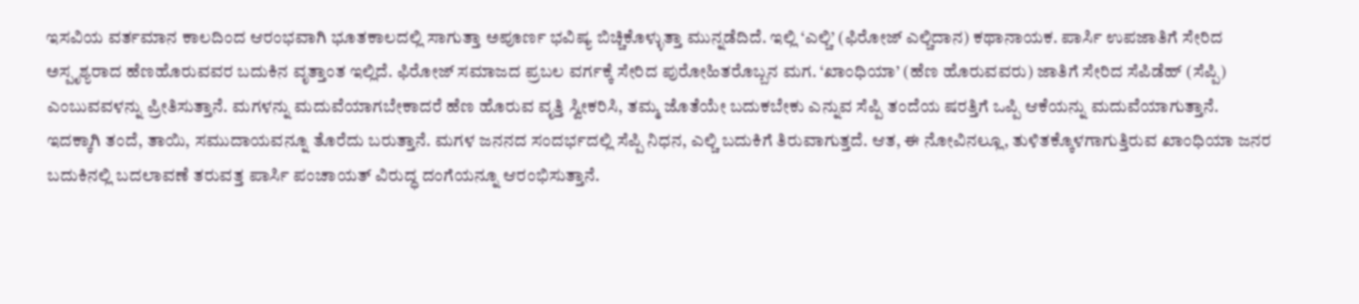ಇಸವಿಯ ವರ್ತಮಾನ ಕಾಲದಿಂದ ಆರಂಭವಾಗಿ ಭೂತಕಾಲದಲ್ಲಿ ಸಾಗುತ್ತಾ ಅಪೂರ್ಣ ಭವಿಷ್ಯ ಬಿಚ್ಚಿಕೊಳ್ಳುತ್ತಾ ಮುನ್ನಡೆದಿದೆ. ಇಲ್ಲಿ ‘ಎಲ್ಚಿ’ (ಫಿರೋಜ್ ಎಲ್ಚಿದಾನ) ಕಥಾನಾಯಕ. ಪಾರ್ಸಿ ಉಪಜಾತಿಗೆ ಸೇರಿದ ಅಸ್ಪೃಶ್ಯರಾದ ಹೆಣಹೊರುವವರ ಬದುಕಿನ ವೃತ್ತಾಂತ ಇಲ್ಲಿದೆ. ಫಿರೋಜ್ ಸಮಾಜದ ಪ್ರಬಲ ವರ್ಗಕ್ಕೆ ಸೇರಿದ ಪುರೋಹಿತರೊಬ್ಬನ ಮಗ. ‘ಖಾಂಧಿಯಾ’ (ಹೆಣ ಹೊರುವವರು) ಜಾತಿಗೆ ಸೇರಿದ ಸೆಪಿಡೆಹ್ (ಸೆಪ್ಪಿ) ಎಂಬುವವಳನ್ನು ಪ್ರೀತಿಸುತ್ತಾನೆ. ಮಗಳನ್ನು ಮದುವೆಯಾಗಬೇಕಾದರೆ ಹೆಣ ಹೊರುವ ವೃತ್ತಿ ಸ್ವೀಕರಿಸಿ, ತಮ್ಮ ಜೊತೆಯೇ ಬದುಕಬೇಕು ಎನ್ನುವ ಸೆಪ್ಪಿ ತಂದೆಯ ಷರತ್ತಿಗೆ ಒಪ್ಪಿ ಆಕೆಯನ್ನು ಮದುವೆಯಾಗುತ್ತಾನೆ. ಇದಕ್ಕಾಗಿ ತಂದೆ, ತಾಯಿ, ಸಮುದಾಯವನ್ನೂ ತೊರೆದು ಬರುತ್ತಾನೆ. ಮಗಳ ಜನನದ ಸಂದರ್ಭದಲ್ಲಿ ಸೆಪ್ಪಿ ನಿಧನ, ಎಲ್ಚಿ ಬದುಕಿಗೆ ತಿರುವಾಗುತ್ತದೆ. ಆತ, ಈ ನೋವಿನಲ್ಲೂ, ತುಳಿತಕ್ಕೊಳಗಾಗುತ್ತಿರುವ ಖಾಂಧಿಯಾ ಜನರ ಬದುಕಿನಲ್ಲಿ ಬದಲಾವಣೆ ತರುವತ್ತ ಪಾರ್ಸಿ ಪಂಚಾಯತ್ ವಿರುದ್ಧ ದಂಗೆಯನ್ನೂ ಆರಂಭಿಸುತ್ತಾನೆ.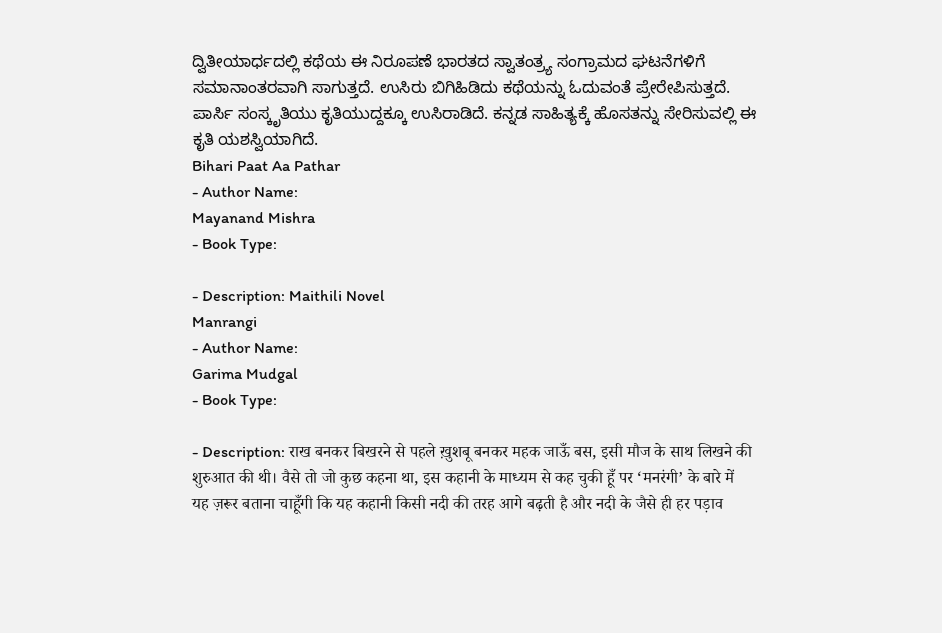ದ್ವಿತೀಯಾರ್ಧದಲ್ಲಿ ಕಥೆಯ ಈ ನಿರೂಪಣೆ ಭಾರತದ ಸ್ವಾತಂತ್ರ್ಯ ಸಂಗ್ರಾಮದ ಘಟನೆಗಳಿಗೆ ಸಮಾನಾಂತರವಾಗಿ ಸಾಗುತ್ತದೆ. ಉಸಿರು ಬಿಗಿಹಿಡಿದು ಕಥೆಯನ್ನು ಓದುವಂತೆ ಪ್ರೇರೇಪಿಸುತ್ತದೆ. ಪಾರ್ಸಿ ಸಂಸ್ಕೃತಿಯು ಕೃತಿಯುದ್ದಕ್ಕೂ ಉಸಿರಾಡಿದೆ. ಕನ್ನಡ ಸಾಹಿತ್ಯಕ್ಕೆ ಹೊಸತನ್ನು ಸೇರಿಸುವಲ್ಲಿ ಈ ಕೃತಿ ಯಶಸ್ವಿಯಾಗಿದೆ.
Bihari Paat Aa Pathar
- Author Name:
Mayanand Mishra
- Book Type:

- Description: Maithili Novel
Manrangi
- Author Name:
Garima Mudgal
- Book Type:

- Description: राख बनकर बिखरने से पहले ख़ुशबू बनकर महक जाऊँ बस, इसी मौज के साथ लिखने की शुरुआत की थी। वैसे तो जो कुछ कहना था, इस कहानी के माध्यम से कह चुकी हूँ पर ‘मनरंगी’ के बारे में यह ज़रूर बताना चाहूँगी कि यह कहानी किसी नदी की तरह आगे बढ़ती है और नदी के जैसे ही हर पड़ाव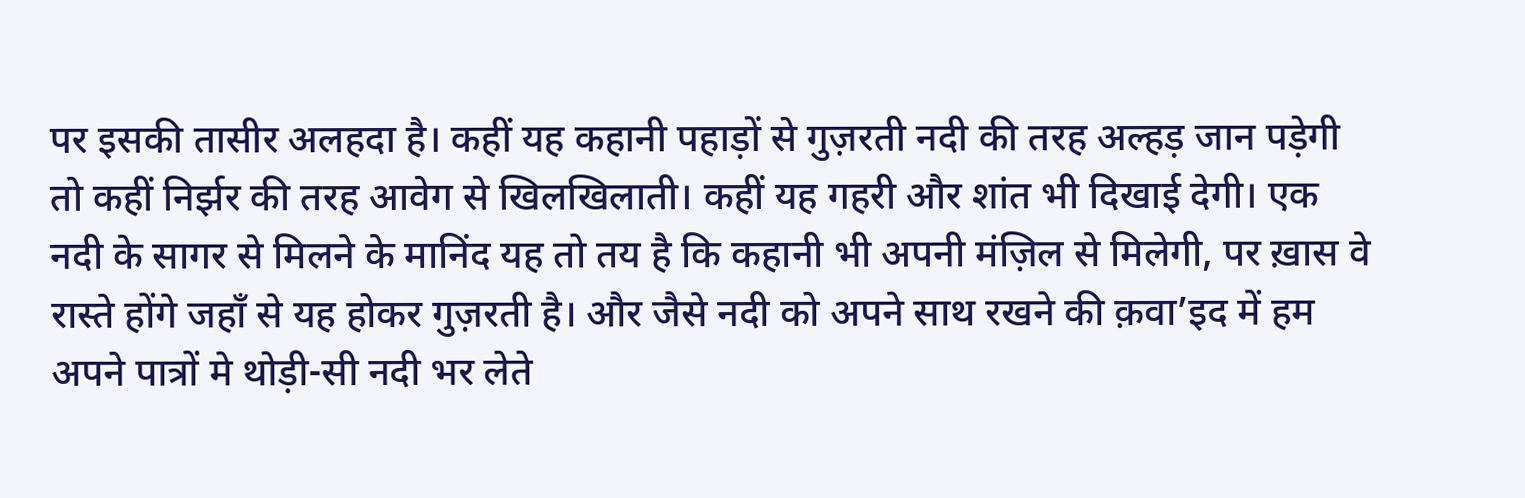पर इसकी तासीर अलहदा है। कहीं यह कहानी पहाड़ों से गुज़रती नदी की तरह अल्हड़ जान पड़ेगी तो कहीं निर्झर की तरह आवेग से खिलखिलाती। कहीं यह गहरी और शांत भी दिखाई देगी। एक नदी के सागर से मिलने के मानिंद यह तो तय है कि कहानी भी अपनी मंज़िल से मिलेगी, पर ख़ास वे रास्ते होंगे जहाँ से यह होकर गुज़रती है। और जैसे नदी को अपने साथ रखने की क़वा’इद में हम अपने पात्रों मे थोड़ी-सी नदी भर लेते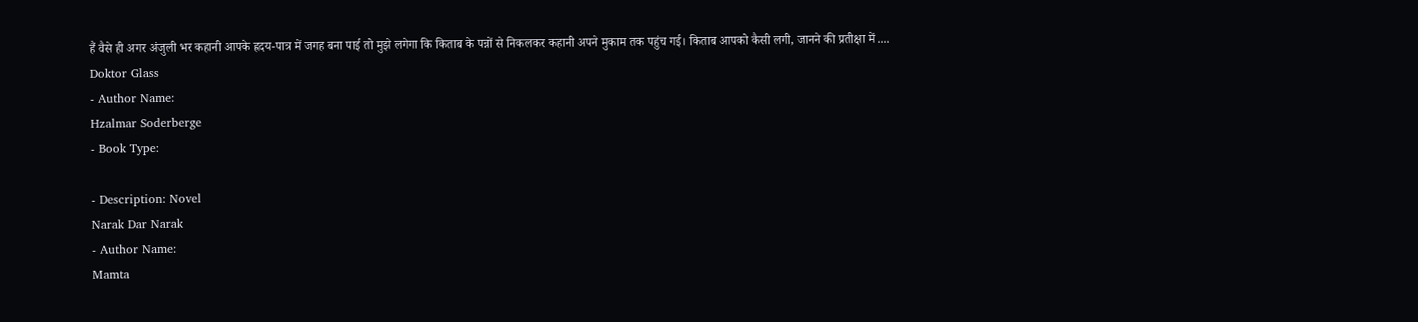हैं वैसे ही अगर अंजुली भर कहानी आपके ह्रदय-पात्र में जगह बना पाई तो मुझे लगेगा कि किताब के पन्नों से निकलकर कहानी अपने मुकाम तक पहुंच गई। किताब आपको कैसी लगी, जानने की प्रतीक्षा में ....
Doktor Glass
- Author Name:
Hzalmar Soderberge
- Book Type:

- Description: Novel
Narak Dar Narak
- Author Name:
Mamta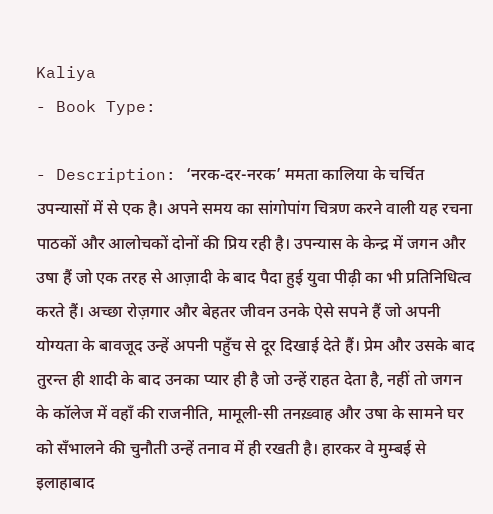Kaliya
- Book Type:

- Description: ‘नरक-दर-नरक’ ममता कालिया के चर्चित उपन्यासों में से एक है। अपने समय का सांगोपांग चित्रण करने वाली यह रचना पाठकों और आलोचकों दोनों की प्रिय रही है। उपन्यास के केन्द्र में जगन और उषा हैं जो एक तरह से आज़ादी के बाद पैदा हुई युवा पीढ़ी का भी प्रतिनिधित्व करते हैं। अच्छा रोज़गार और बेहतर जीवन उनके ऐसे सपने हैं जो अपनी योग्यता के बावजूद उन्हें अपनी पहुँच से दूर दिखाई देते हैं। प्रेम और उसके बाद तुरन्त ही शादी के बाद उनका प्यार ही है जो उन्हें राहत देता है, नहीं तो जगन के कॉलेज में वहाँ की राजनीति, मामूली-सी तनख़्वाह और उषा के सामने घर को सँभालने की चुनौती उन्हें तनाव में ही रखती है। हारकर वे मुम्बई से इलाहाबाद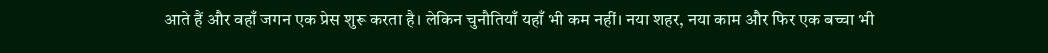आते हैं और वहाँ जगन एक प्रेस शुरू करता है। लेकिन चुनौतियाँ यहाँ भी कम नहीं। नया शहर, नया काम और फिर एक बच्चा भी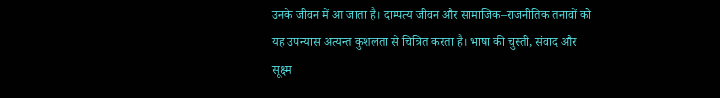उनके जीवन में आ जाता है। दाम्पत्य जीवन और सामाजिक–राजनीतिक तनावों को यह उपन्यास अत्यन्त कुशलता से चित्रित करता है। भाषा की चुस्ती, संवाद और सूक्ष्म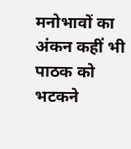मनोभावों का अंकन कहीं भी पाठक को भटकने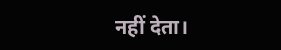नहीं देता।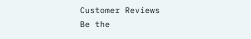Customer Reviews
Be the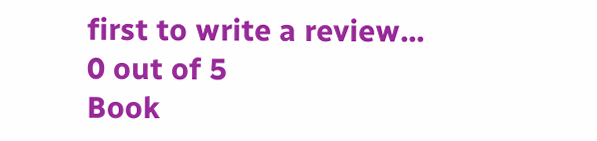first to write a review...
0 out of 5
Book